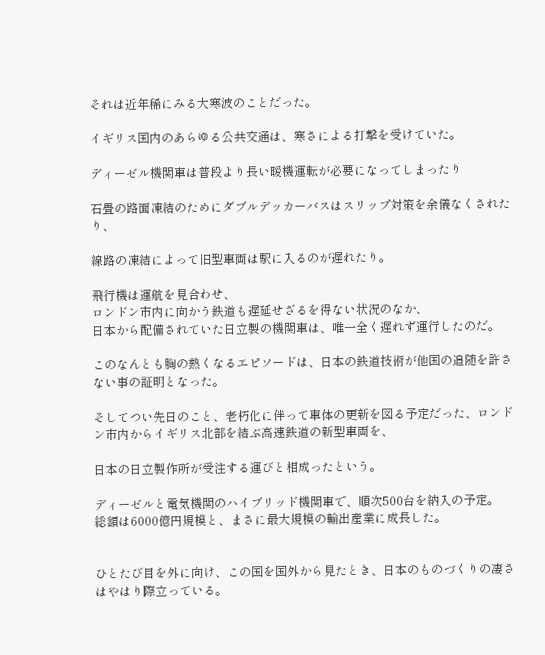それは近年稀にみる大寒波のことだった。

イギリス国内のあらゆる公共交通は、寒さによる打撃を受けていた。

ディーゼル機関車は普段より長い暖機運転が必要になってしまったり

石畳の路面凍結のためにダブルデッカーバスはスリップ対策を余儀なくされたり、

線路の凍結によって旧型車両は駅に入るのが遅れたり。

飛行機は運航を見合わせ、
ロンドン市内に向かう鉄道も遅延せざるを得ない状況のなか、
日本から配備されていた日立製の機関車は、唯一全く遅れず運行したのだ。

このなんとも胸の熱くなるエピソードは、日本の鉄道技術が他国の追随を許さない事の証明となった。

そしてつい先日のこと、老朽化に伴って車体の更新を図る予定だった、ロンドン市内からイギリス北部を結ぶ高速鉄道の新型車両を、

日本の日立製作所が受注する運びと相成ったという。

ディーゼルと電気機関のハイブリッド機関車で、順次500台を納入の予定。
総額は6000億円規模と、まさに最大規模の輸出産業に成長した。


ひとたび目を外に向け、この国を国外から見たとき、日本のものづくりの凄さはやはり際立っている。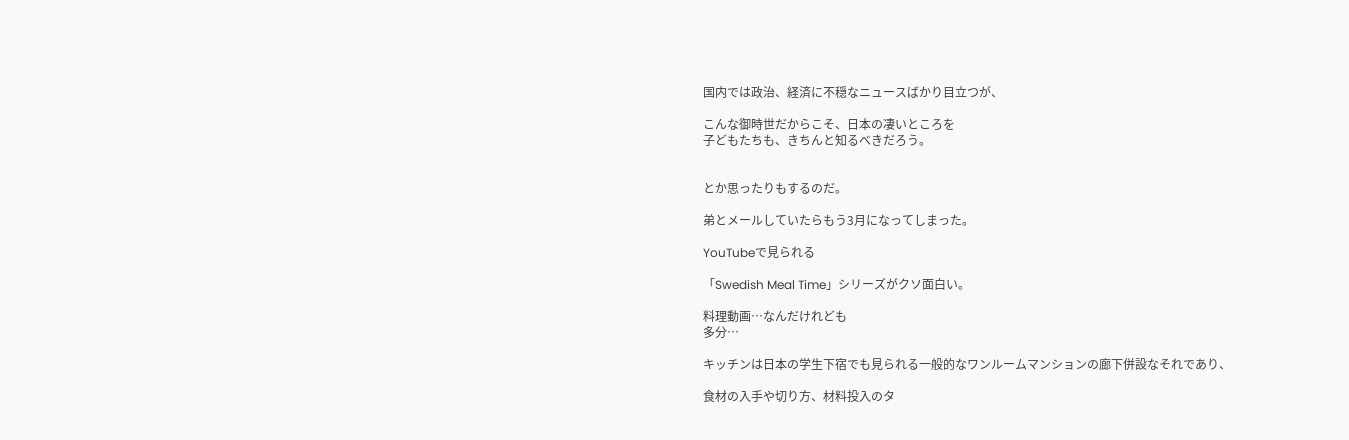国内では政治、経済に不穏なニュースばかり目立つが、

こんな御時世だからこそ、日本の凄いところを
子どもたちも、きちんと知るべきだろう。


とか思ったりもするのだ。

弟とメールしていたらもう3月になってしまった。

YouTubeで見られる

「Swedish Meal Time」シリーズがクソ面白い。

料理動画…なんだけれども
多分…

キッチンは日本の学生下宿でも見られる一般的なワンルームマンションの廊下併設なそれであり、

食材の入手や切り方、材料投入のタ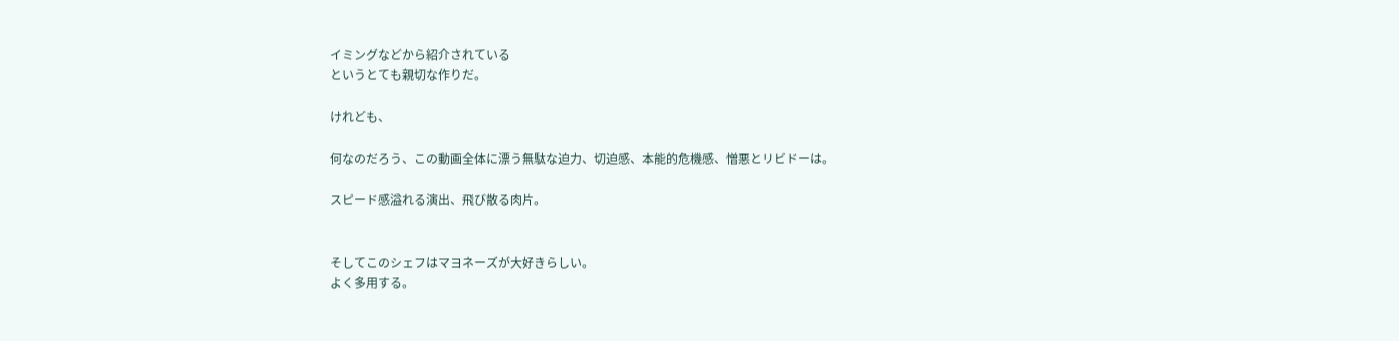イミングなどから紹介されている
というとても親切な作りだ。

けれども、

何なのだろう、この動画全体に漂う無駄な迫力、切迫感、本能的危機感、憎悪とリビドーは。

スピード感溢れる演出、飛び散る肉片。


そしてこのシェフはマヨネーズが大好きらしい。
よく多用する。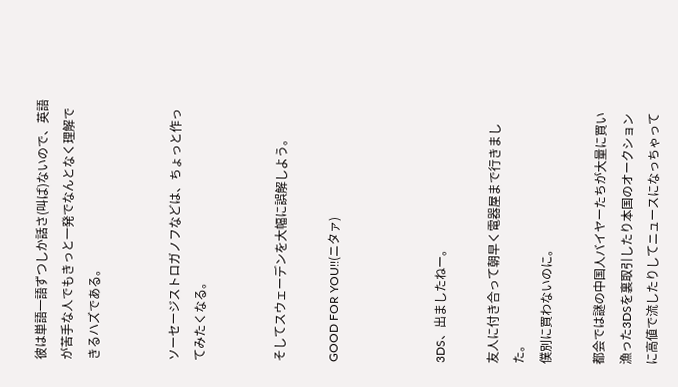彼は単語一語ずつしか話さ(叫ば)ないので、英語が苦手な人でもきっと一発でなんとなく理解できるハズである。


ソーセージストロガノフなどは、ちょっと作ってみたくなる。


そしてスウェーデンを大幅に誤解しよう。

GOOD FOR YOU!!(ニタァ)



3DS、出ましたねー。

友人に付き合って朝早く電器屋まで行きました。
僕別に買わないのに。

都会では謎の中国人バイヤーたちが大量に買い漁った3DSを裏取引したり本国のオークションに高値で流したりしてニュースになっちゃって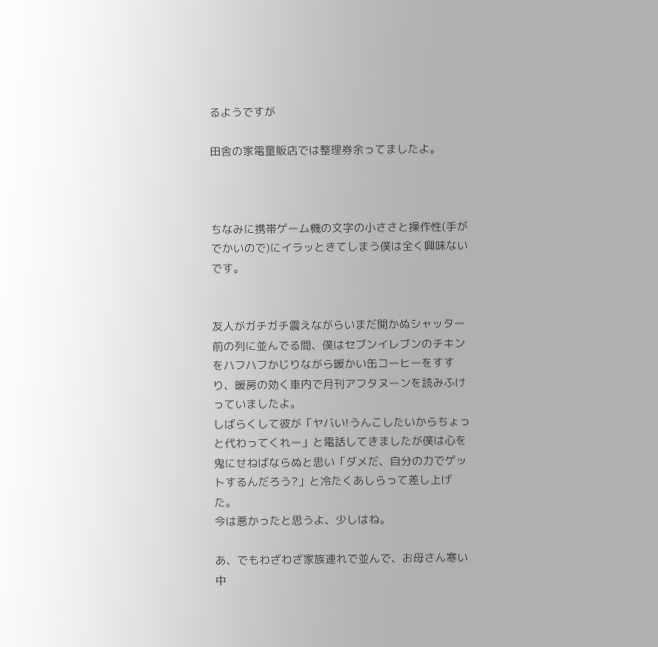るようですが

田舎の家電量販店では整理券余ってましたよ。



ちなみに携帯ゲーム機の文字の小ささと操作性(手がでかいので)にイラッときてしまう僕は全く興味ないです。


友人がガチガチ震えながらいまだ開かぬシャッター前の列に並んでる間、僕はセブンイレブンのチキンをハフハフかじりながら暖かい缶コーヒーをすすり、暖房の効く車内で月刊アフタヌーンを読みふけっていましたよ。
しばらくして彼が「ヤバい!うんこしたいからちょっと代わってくれー」と電話してきましたが僕は心を鬼にせねばならぬと思い「ダメだ、自分の力でゲットするんだろう?」と冷たくあしらって差し上げた。
今は悪かったと思うよ、少しはね。

あ、でもわざわざ家族連れで並んで、お母さん寒い中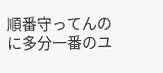順番守ってんのに多分一番のユ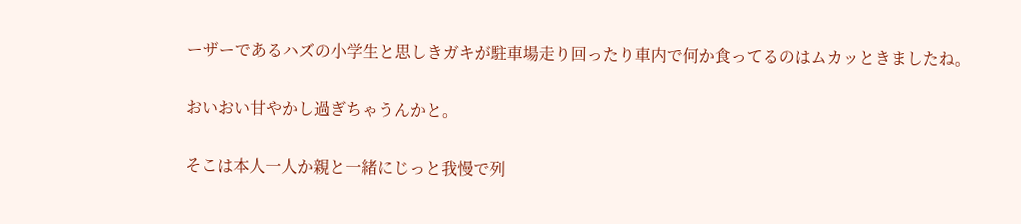ーザーであるハズの小学生と思しきガキが駐車場走り回ったり車内で何か食ってるのはムカッときましたね。

おいおい甘やかし過ぎちゃうんかと。

そこは本人一人か親と一緒にじっと我慢で列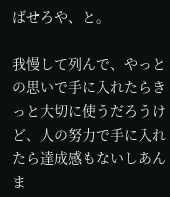ばせろや、と。

我慢して列んで、やっとの思いで手に入れたらきっと大切に使うだろうけど、人の努力で手に入れたら達成感もないしあんま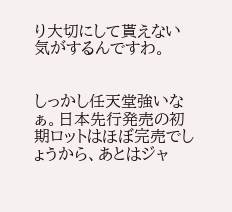り大切にして貰えない気がするんですわ。


しっかし任天堂強いなぁ。日本先行発売の初期ロットはほぼ完売でしょうから、あとはジャ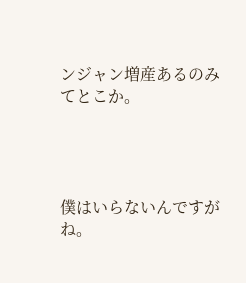ンジャン増産あるのみてとこか。




僕はいらないんですがね。